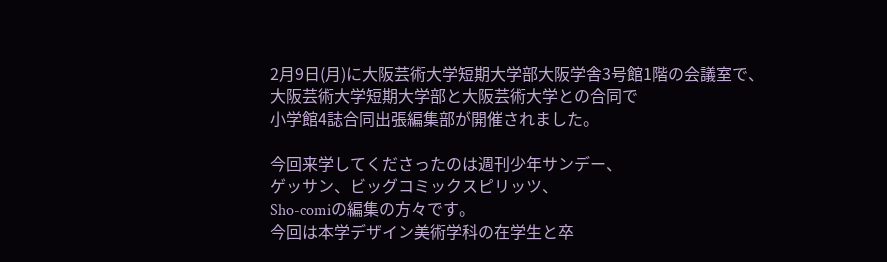2月9日(月)に大阪芸術大学短期大学部大阪学舎3号館1階の会議室で、
大阪芸術大学短期大学部と大阪芸術大学との合同で
小学館4誌合同出張編集部が開催されました。

今回来学してくださったのは週刊少年サンデー、
ゲッサン、ビッグコミックスピリッツ、
Sho-comiの編集の方々です。
今回は本学デザイン美術学科の在学生と卒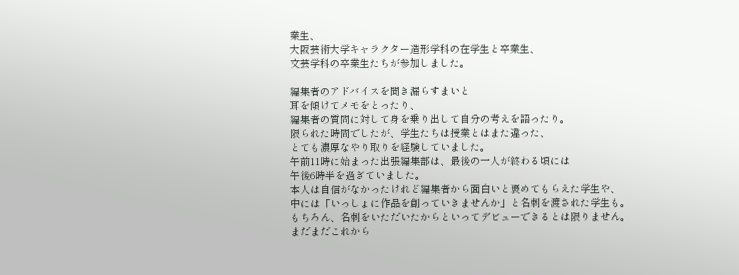業生、
大阪芸術大学キャラクター造形学科の在学生と卒業生、
文芸学科の卒業生たちが参加しました。

編集者のアドバイスを聞き漏らすまいと
耳を傾けてメモをとったり、
編集者の質問に対して身を乗り出して自分の考えを語ったり。
限られた時間でしたが、学生たちは授業とはまた違った、
とても濃厚なやり取りを経験していました。
午前11時に始まった出張編集部は、最後の一人が終わる頃には
午後6時半を過ぎていました。
本人は自信がなかったけれど編集者から面白いと褒めてもらえた学生や、
中には「いっしょに作品を創っていきませんか」と名刺を渡された学生も。
もちろん、名刺をいただいたからといってデビューできるとは限りません。
まだまだこれから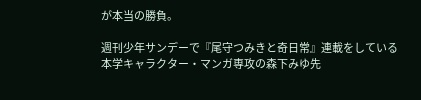が本当の勝負。

週刊少年サンデーで『尾守つみきと奇日常』連載をしている
本学キャラクター・マンガ専攻の森下みゆ先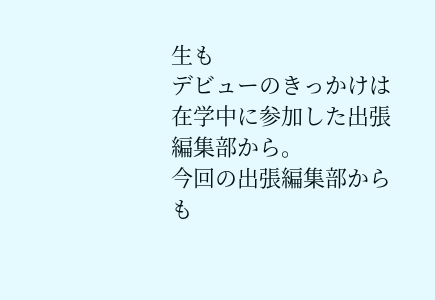生も
デビューのきっかけは在学中に参加した出張編集部から。
今回の出張編集部からも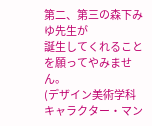第二、第三の森下みゆ先生が
誕生してくれることを願ってやみません。
(デザイン美術学科キャラクター・マン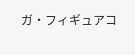ガ・フィギュアコ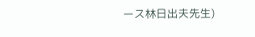ース林日出夫先生)